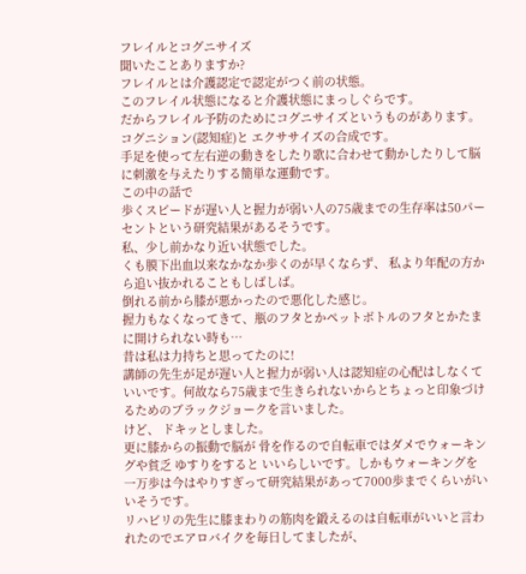フレイルとコグニサイズ
聞いたことありますか?
フレイルとは介護認定で認定がつく前の状態。
このフレイル状態になると介護状態にまっしぐらです。
だからフレイル予防のためにコグニサイズというものがあります。
コグニション(認知症)と エクササイズの合成です。
手足を使って左右逆の動きをしたり歌に合わせて動かしたりして脳に刺激を与えたりする簡単な運動です。
この中の話で
歩くスピードが遅い人と握力が弱い人の75歳までの生存率は50パーセントという研究結果があるそうです。
私、少し前かなり近い状態でした。
くも膜下出血以来なかなか歩くのが早くならず、 私より年配の方から追い抜かれることもしばしば。
倒れる前から膝が悪かったので悪化した感じ。
握力もなくなってきて、瓶のフタとかペットボトルのフタとかたまに開けられない時も…
昔は私は力持ちと思ってたのに!
講師の先生が足が遅い人と握力が弱い人は認知症の心配はしなくていいです。何故なら75歳まで生きられないからとちょっと印象づけるためのブラックジョークを言いました。
けど、 ドキッとしました。
更に膝からの振動で脳が 骨を作るので自転車ではダメでウォーキングや貧乏 ゆすりをすると いいらしいです。しかもウォーキングを一万歩は今はやりすぎって研究結果があって7000歩までくらいがいいそうです。
リハビリの先生に膝まわりの筋肉を鍛えるのは自転車がいいと言われたのでエアロバイクを毎日してましたが、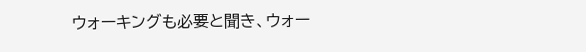ウォーキングも必要と聞き、ウォー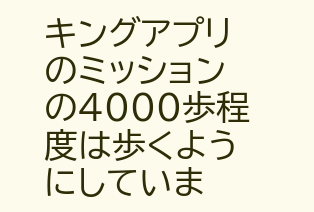キングアプリのミッションの4000歩程度は歩くようにしていま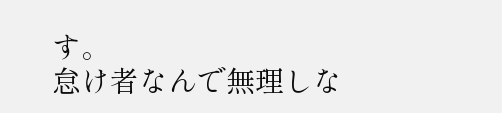す。
怠け者なんで無理しな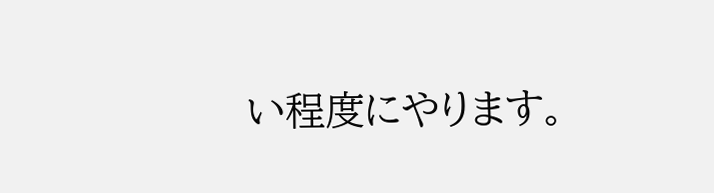い程度にやります。